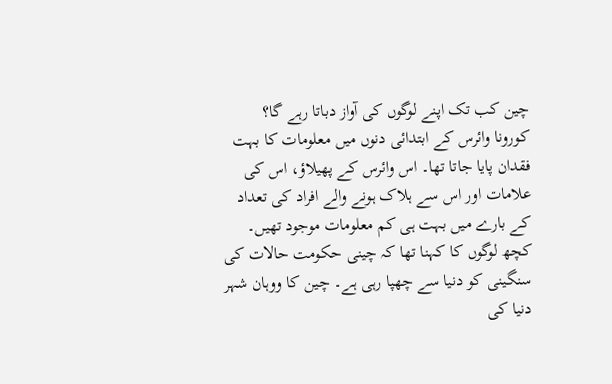چین کب تک اپنے لوگوں کی آواز دباتا رہے گا؟
کورونا وائرس کے ابتدائی دنوں میں معلومات کا بہت فقدان پایا جاتا تھا۔ اس وائرس کے پھیلاؤ، اس کی علامات اور اس سے ہلاک ہونے والے افراد کی تعداد کے بارے میں بہت ہی کم معلومات موجود تھیں۔
کچھ لوگوں کا کہنا تھا کہ چینی حکومت حالات کی سنگینی کو دنیا سے چھپا رہی ہے۔ چین کا ووہان شہر دنیا کی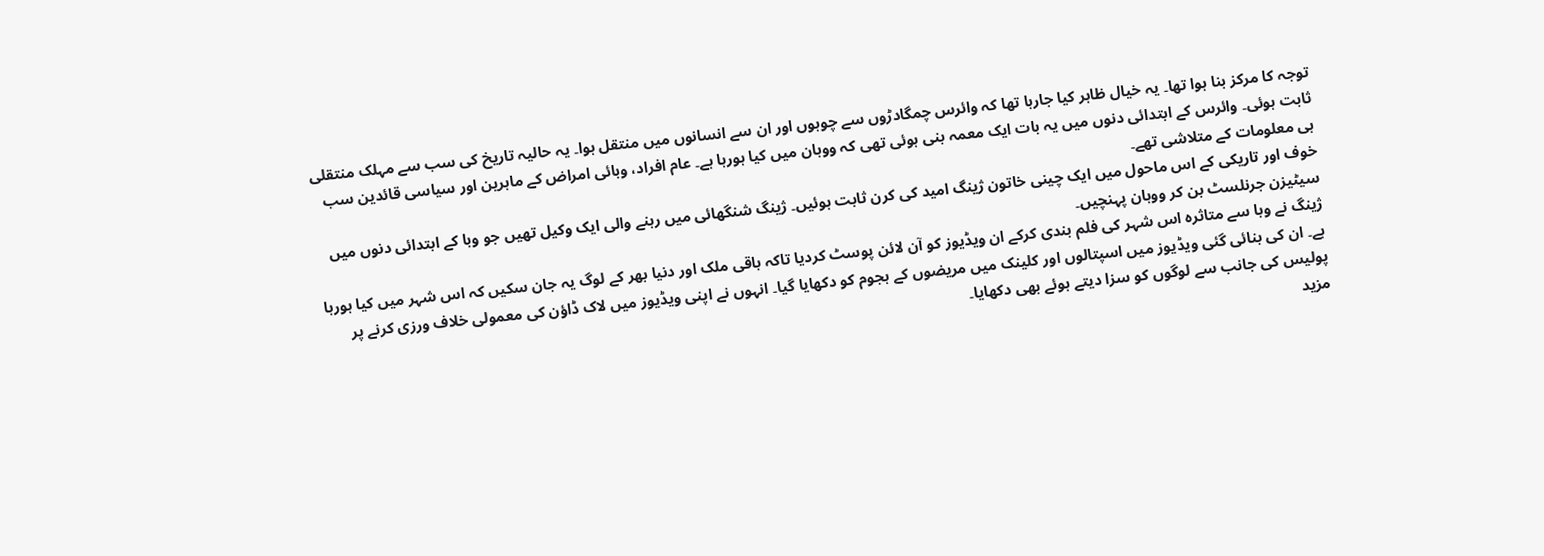توجہ کا مرکز بنا ہوا تھا۔ یہ خیال ظاہر کیا جارہا تھا کہ وائرس چمگادڑوں سے چوہوں اور ان سے انسانوں میں منتقل ہوا۔ یہ حالیہ تاریخ کی سب سے مہلک منتقلی ثابت ہوئی۔ وائرس کے ابتدائی دنوں میں یہ بات ایک معمہ بنی ہوئی تھی کہ ووہان میں کیا ہورہا ہے۔ عام افراد، وبائی امراض کے ماہرین اور سیاسی قائدین سب ہی معلومات کے متلاشی تھے۔
خوف اور تاریکی کے اس ماحول میں ایک چینی خاتون ژینگ امید کی کرن ثابت ہوئیں۔ ژینگ شنگھائی میں رہنے والی ایک وکیل تھیں جو وبا کے ابتدائی دنوں میں سیٹیزن جرنلسٹ بن کر ووہان پہنچیں۔
ژینگ نے وبا سے متاثرہ اس شہر کی فلم بندی کرکے ان ویڈیوز کو آن لائن پوسٹ کردیا تاکہ باقی ملک اور دنیا بھر کے لوگ یہ جان سکیں کہ اس شہر میں کیا ہورہا ہے۔ ان کی بنائی گئی ویڈیوز میں اسپتالوں اور کلینک میں مریضوں کے ہجوم کو دکھایا گیا۔ انہوں نے اپنی ویڈیوز میں لاک ڈاؤن کی معمولی خلاف ورزی کرنے پر پولیس کی جانب سے لوگوں کو سزا دیتے ہوئے بھی دکھایا۔
مزید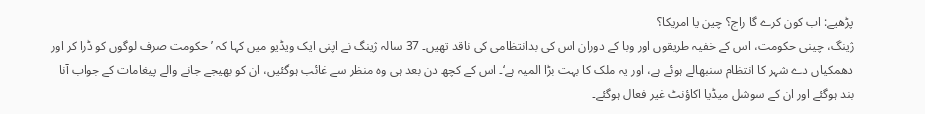پڑھیے: اب کون کرے گا راج؟ چین یا امریکا؟
ژینگ، چینی حکومت، اس کے خفیہ طریقوں اور وبا کے دوران اس کی بدانتظامی کی ناقد تھیں۔ 37 سالہ ژینگ نے اپنی ایک ویڈیو میں کہا کہ ’حکومت صرف لوگوں کو ڈرا کر اور دھمکیاں دے شہر کا انتظام سنبھالے ہوئے ہے، اور یہ ملک کا بہت بڑا المیہ ہے‘۔ اس کے کچھ دن بعد ہی وہ منظر سے غائب ہوگئیں، ان کو بھیجے جانے والے پیغامات کے جواب آنا بند ہوگئے اور ان کے سوشل میڈیا اکاؤنٹ غیر فعال ہوگئے۔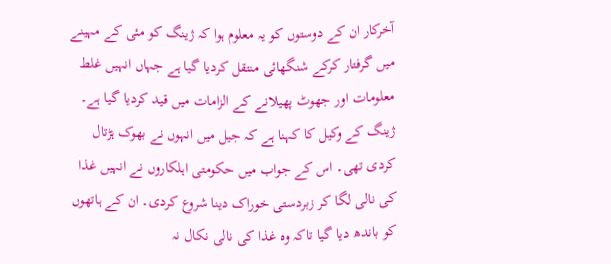آخرکار ان کے دوستوں کو یہ معلوم ہوا کہ ژینگ کو مئی کے مہینے میں گرفتار کرکے شنگھائی منتقل کردیا گیا ہے جہاں انہیں غلط معلومات اور جھوٹ پھیلانے کے الزامات میں قید کردیا گیا ہے۔ ژینگ کے وکیل کا کہنا ہے کہ جیل میں انہوں نے بھوک ہڑتال کردی تھی۔ اس کے جواب میں حکومتی اہلکاروں نے انہیں غذا کی نالی لگا کر زبردستی خوراک دینا شروع کردی۔ ان کے ہاتھوں کو باندھ دیا گیا تاکہ وہ غذا کی نالی نکال نہ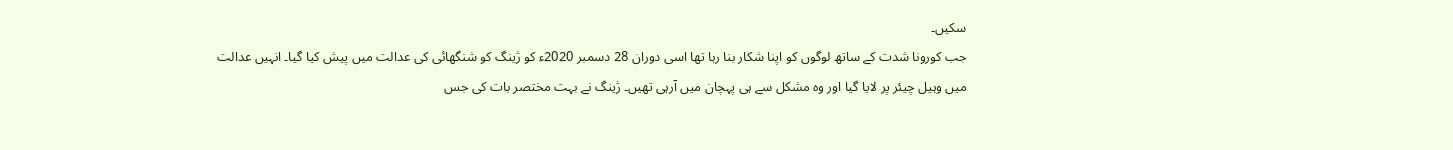سکیں۔
جب کورونا شدت کے ساتھ لوگوں کو اپنا شکار بنا رہا تھا اسی دوران 28 دسمبر 2020ء کو ژینگ کو شنگھائی کی عدالت میں پیش کیا گیا۔ انہیں عدالت میں وہیل چیئر پر لایا گیا اور وہ مشکل سے ہی پہچان میں آرہی تھیں۔ ژینگ نے بہت مختصر بات کی جس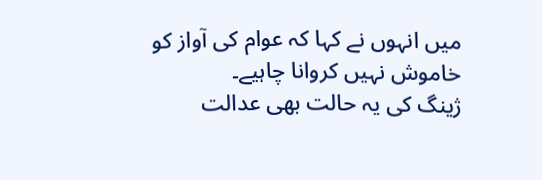میں انہوں نے کہا کہ عوام کی آواز کو خاموش نہیں کروانا چاہیے۔
ژینگ کی یہ حالت بھی عدالت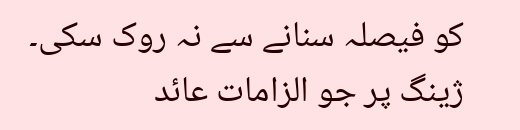کو فیصلہ سنانے سے نہ روک سکی۔ ژینگ پر جو الزامات عائد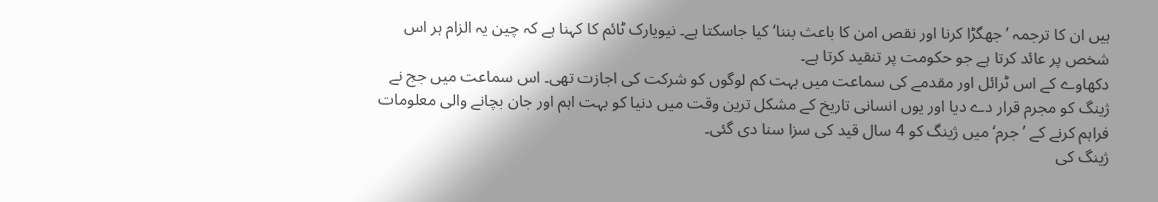ہیں ان کا ترجمہ ’جھگڑا کرنا اور نقص امن کا باعث بننا‘ کیا جاسکتا ہے۔ نیویارک ٹائم کا کہنا ہے کہ چین یہ الزام ہر اس شخص پر عائد کرتا ہے جو حکومت پر تنقید کرتا ہے۔
دکھاوے کے اس ٹرائل اور مقدمے کی سماعت میں بہت کم لوگوں کو شرکت کی اجازت تھی۔ اس سماعت میں جج نے ژینگ کو مجرم قرار دے دیا اور یوں انسانی تاریخ کے مشکل ترین وقت میں دنیا کو بہت اہم اور جان بچانے والی معلومات فراہم کرنے کے ’جرم‘ میں ژینگ کو 4 سال قید کی سزا سنا دی گئی۔
ژینگ کی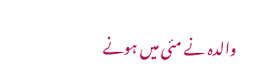والدہ نے مئی میں ہونے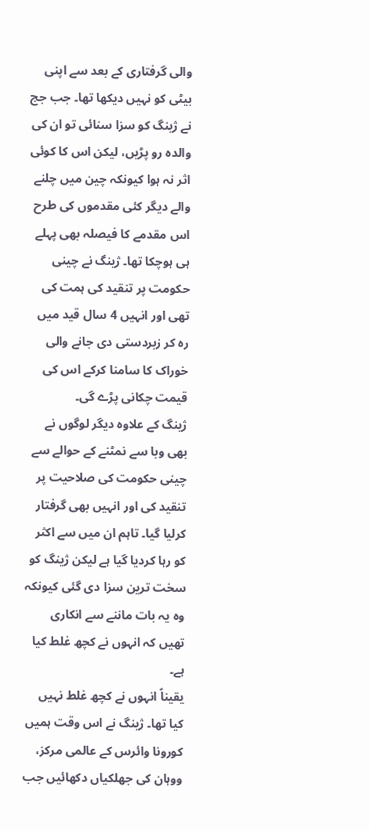والی گرفتاری کے بعد سے اپنی بیٹی کو نہیں دیکھا تھا۔ جب جج نے ژینگ کو سزا سنائی تو ان کی والدہ رو پڑیں، لیکن اس کا کوئی اثر نہ ہوا کیونکہ چین میں چلنے والے دیگر کئی مقدموں کی طرح اس مقدمے کا فیصلہ بھی پہلے ہی ہوچکا تھا۔ ژینگ نے چینی حکومت پر تنقید کی ہمت کی تھی اور انہیں 4 سال قید میں رہ کر زبردستی دی جانے والی خوراک کا سامنا کرکے اس کی قیمت چکانی پڑے گی۔
ژینگ کے علاوہ دیگر لوگوں نے بھی وبا سے نمٹنے کے حوالے سے چینی حکومت کی صلاحیت پر تنقید کی اور انہیں بھی گرفتار کرلیا گیا۔ تاہم ان میں سے اکثر کو رہا کردیا گیا ہے لیکن ژینگ کو سخت ترین سزا دی گئی کیونکہ وہ یہ بات ماننے سے انکاری تھیں کہ انہوں نے کچھ غلط کیا ہے۔
یقیناً انہوں نے کچھ غلط نہیں کیا تھا۔ ژینگ نے اس وقت ہمیں کورونا وائرس کے عالمی مرکز، ووہان کی جھلکیاں دکھائیں جب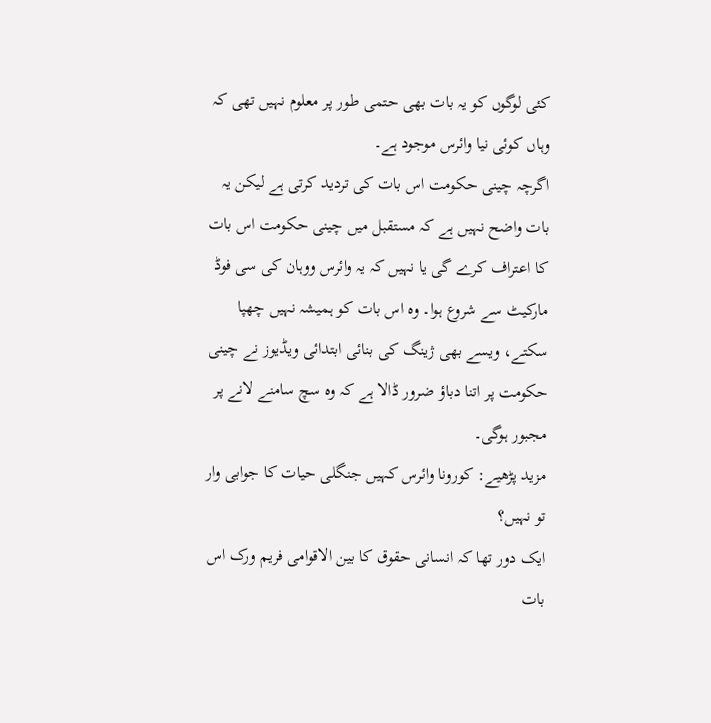کئی لوگوں کو یہ بات بھی حتمی طور پر معلوم نہیں تھی کہ وہاں کوئی نیا وائرس موجود ہے۔
اگرچہ چینی حکومت اس بات کی تردید کرتی ہے لیکن یہ بات واضح نہیں ہے کہ مستقبل میں چینی حکومت اس بات کا اعتراف کرے گی یا نہیں کہ یہ وائرس ووہان کی سی فوڈ مارکیٹ سے شروع ہوا۔ وہ اس بات کو ہمیشہ نہیں چھپا سکتے، ویسے بھی ژینگ کی بنائی ابتدائی ویڈیوز نے چینی حکومت پر اتنا دباؤ ضرور ڈالا ہے کہ وہ سچ سامنے لانے پر مجبور ہوگی۔
مزید پڑھیے: کورونا وائرس کہیں جنگلی حیات کا جوابی وار تو نہیں؟
ایک دور تھا کہ انسانی حقوق کا بین الاقوامی فریم ورک اس بات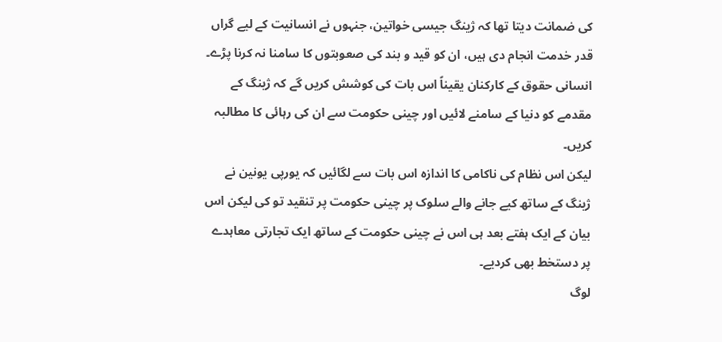کی ضمانت دیتا تھا کہ ژینگ جیسی خواتین، جنہوں نے انسانیت کے لیے گراں قدر خدمت انجام دی ہیں، ان کو قید و بند کی صعوبتوں کا سامنا نہ کرنا پڑے۔ انسانی حقوق کے کارکنان یقیناً اس بات کی کوشش کریں گے کہ ژینگ کے مقدمے کو دنیا کے سامنے لائیں اور چینی حکومت سے ان کی رہائی کا مطالبہ کریں۔
لیکن اس نظام کی ناکامی کا اندازہ اس بات سے لگائیں کہ یورپی یونین نے ژینگ کے ساتھ کیے جانے والے سلوک پر چینی حکومت پر تنقید تو کی لیکن اس بیان کے ایک ہفتے بعد ہی اس نے چینی حکومت کے ساتھ ایک تجارتی معاہدے پر دستخط بھی کردیے۔
لوگ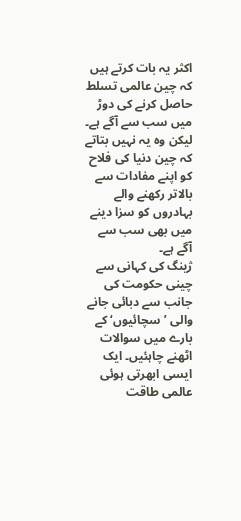اکثر یہ بات کرتے ہیں کہ چین عالمی تسلط حاصل کرنے کی دوڑ میں سب سے آگے ہے۔ لیکن وہ یہ نہیں بتاتے کہ چین دنیا کی فلاح کو اپنے مفادات سے بالاتر رکھنے والے بہادروں کو سزا دینے میں بھی سب سے آگے ہے۔
ژینگ کی کہانی سے چینی حکومت کی جانب سے دبائی جانے والی ’سچائیوں‘ کے بارے میں سوالات اٹھنے چاہئیں۔ ایک ایسی ابھرتی ہوئی عالمی طاقت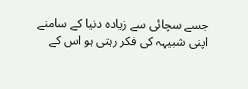جسے سچائی سے زیادہ دنیا کے سامنے اپنی شبیہہ کی فکر رہتی ہو اس کے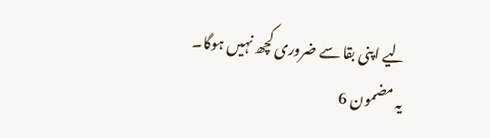لیے اپنی بقا سے ضروری کچھ نہیں ہوگا۔
یہ مضمون 6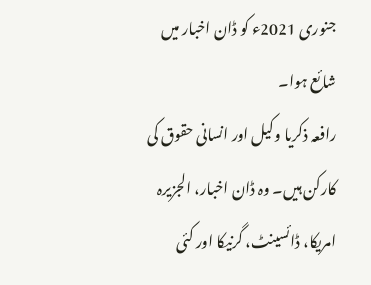جنوری 2021ء کو ڈان اخبار میں شائع ہوا۔
رافعہ ذکریا وکیل اور انسانی حقوق کی کارکن ہیں۔ وہ ڈان اخبار، الجزیرہ امریکا، ڈائسینٹ، گرنیکا اور کئی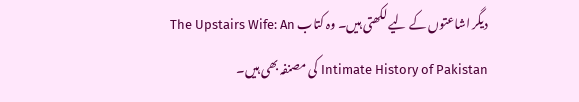دیگر اشاعتوں کے لیے لکھتی ہیں۔ وہ کتاب The Upstairs Wife: An Intimate History of Pakistan کی مصنفہ بھی ہیں۔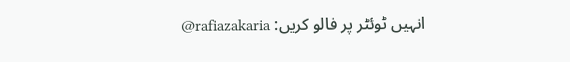انہیں ٹوئٹر پر فالو کریں: rafiazakaria@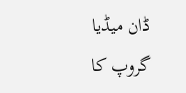ڈان میڈیا گروپ کا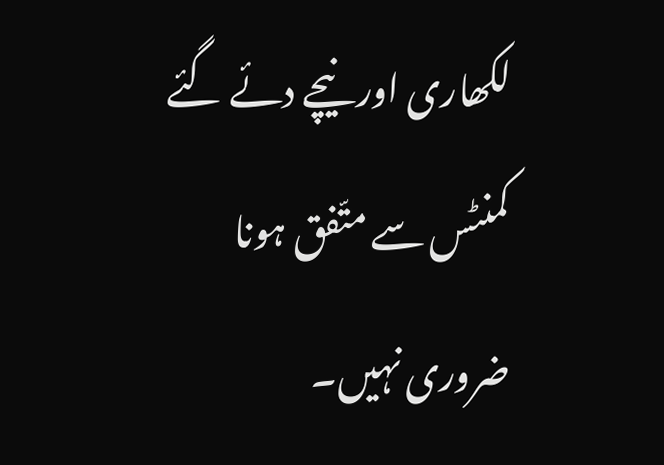لکھاری اور نیچے دئے گئے کمنٹس سے متّفق ہونا ضروری نہیں۔